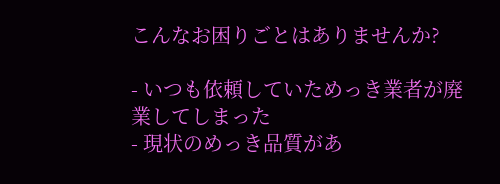こんなお困りごとはありませんか?

- いつも依頼していためっき業者が廃業してしまった
- 現状のめっき品質があ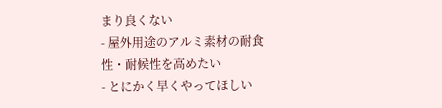まり良くない
- 屋外用途のアルミ素材の耐食性・耐候性を高めたい
- とにかく早くやってほしい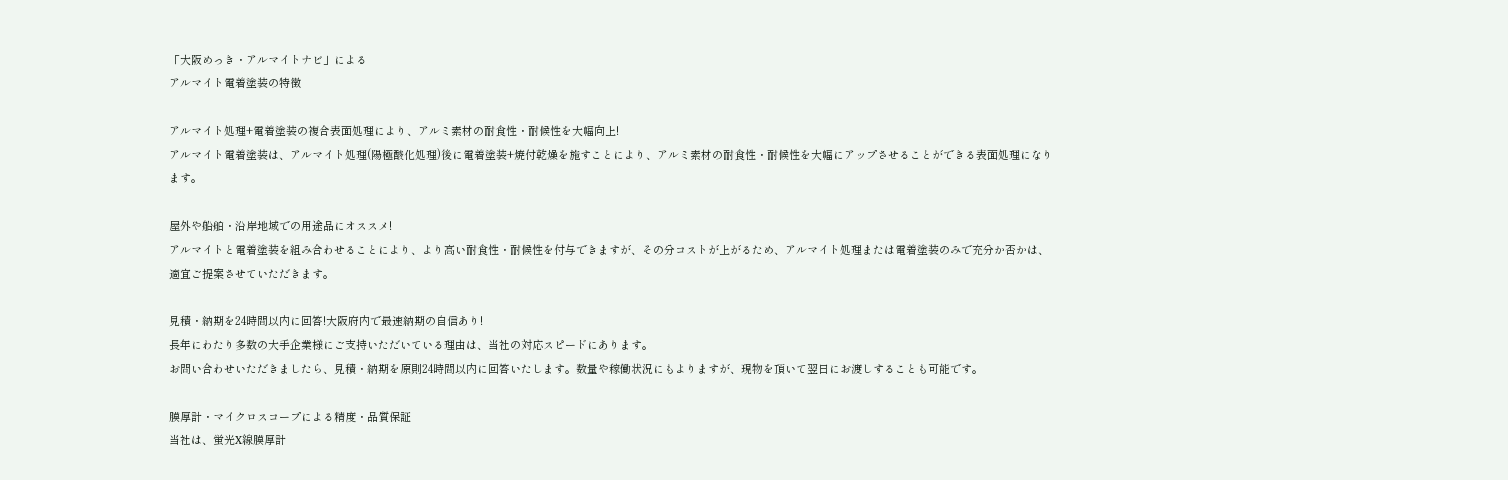「大阪めっき・アルマイトナビ」による
アルマイト電着塗装の特徴

アルマイト処理+電着塗装の複合表面処理により、アルミ素材の耐食性・耐候性を大幅向上!
アルマイト電着塗装は、アルマイト処理(陽極酸化処理)後に電着塗装+焼付乾燥を施すことにより、アルミ素材の耐食性・耐候性を大幅にアップさせることができる表面処理になります。

屋外や船舶・沿岸地域での用途品にオススメ!
アルマイトと電着塗装を組み合わせることにより、より高い耐食性・耐候性を付与できますが、その分コストが上がるため、アルマイト処理または電着塗装のみで充分か否かは、適宜ご提案させていただきます。

見積・納期を24時間以内に回答!大阪府内で最速納期の自信あり!
長年にわたり多数の大手企業様にご支持いただいている理由は、当社の対応スピードにあります。
お問い合わせいただきましたら、見積・納期を原則24時間以内に回答いたします。数量や稼働状況にもよりますが、現物を頂いて翌日にお渡しすることも可能です。

膜厚計・マイクロスコープによる精度・品質保証
当社は、蛍光X線膜厚計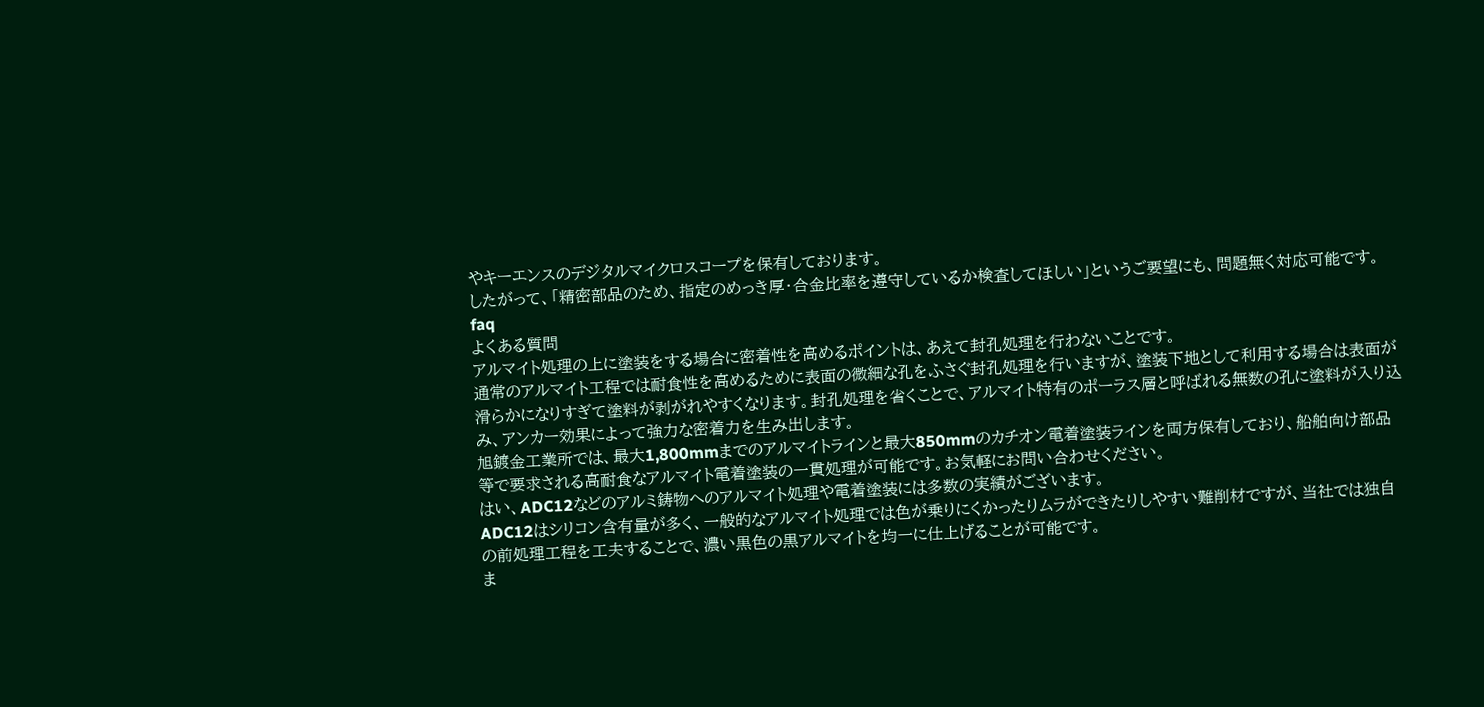やキーエンスのデジタルマイクロスコープを保有しております。
したがって、「精密部品のため、指定のめっき厚・合金比率を遵守しているか検査してほしい」というご要望にも、問題無く対応可能です。
faq
よくある質問
アルマイト処理の上に塗装をする場合に密着性を高めるポイントは、あえて封孔処理を行わないことです。
通常のアルマイト工程では耐食性を高めるために表面の微細な孔をふさぐ封孔処理を行いますが、塗装下地として利用する場合は表面が滑らかになりすぎて塗料が剥がれやすくなります。封孔処理を省くことで、アルマイト特有のポーラス層と呼ばれる無数の孔に塗料が入り込み、アンカー効果によって強力な密着力を生み出します。
旭鍍金工業所では、最大1,800mmまでのアルマイトラインと最大850mmのカチオン電着塗装ラインを両方保有しており、船舶向け部品等で要求される高耐食なアルマイト電着塗装の一貫処理が可能です。お気軽にお問い合わせください。
はい、ADC12などのアルミ鋳物へのアルマイト処理や電着塗装には多数の実績がございます。
ADC12はシリコン含有量が多く、一般的なアルマイト処理では色が乗りにくかったりムラができたりしやすい難削材ですが、当社では独自の前処理工程を工夫することで、濃い黒色の黒アルマイトを均一に仕上げることが可能です。
ま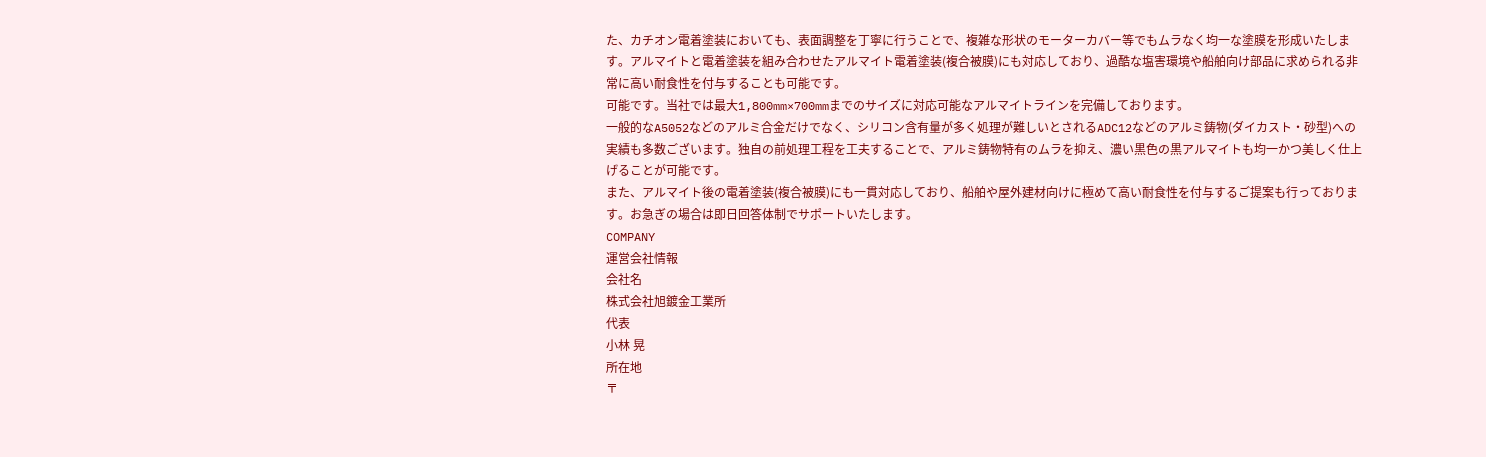た、カチオン電着塗装においても、表面調整を丁寧に行うことで、複雑な形状のモーターカバー等でもムラなく均一な塗膜を形成いたします。アルマイトと電着塗装を組み合わせたアルマイト電着塗装(複合被膜)にも対応しており、過酷な塩害環境や船舶向け部品に求められる非常に高い耐食性を付与することも可能です。
可能です。当社では最大1,800mm×700mmまでのサイズに対応可能なアルマイトラインを完備しております。
一般的なA5052などのアルミ合金だけでなく、シリコン含有量が多く処理が難しいとされるADC12などのアルミ鋳物(ダイカスト・砂型)への実績も多数ございます。独自の前処理工程を工夫することで、アルミ鋳物特有のムラを抑え、濃い黒色の黒アルマイトも均一かつ美しく仕上げることが可能です。
また、アルマイト後の電着塗装(複合被膜)にも一貫対応しており、船舶や屋外建材向けに極めて高い耐食性を付与するご提案も行っております。お急ぎの場合は即日回答体制でサポートいたします。
COMPANY
運営会社情報
会社名
株式会社旭鍍金工業所
代表
小林 晃
所在地
〒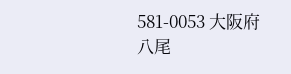581-0053 大阪府八尾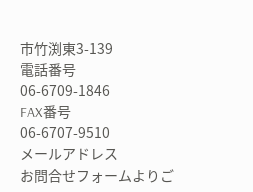市竹渕東3-139
電話番号
06-6709-1846
FAX番号
06-6707-9510
メールアドレス
お問合せフォームよりご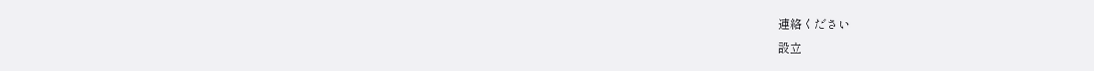連絡ください
設立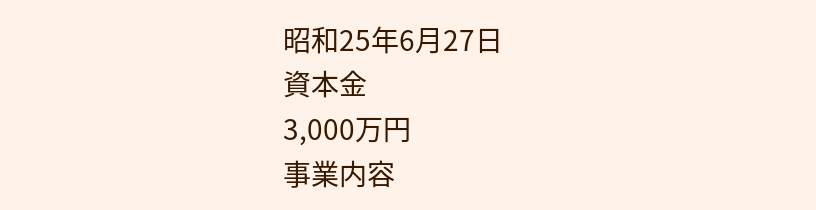昭和25年6月27日
資本金
3,000万円
事業内容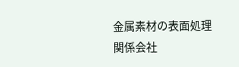金属素材の表面処理
関係会社